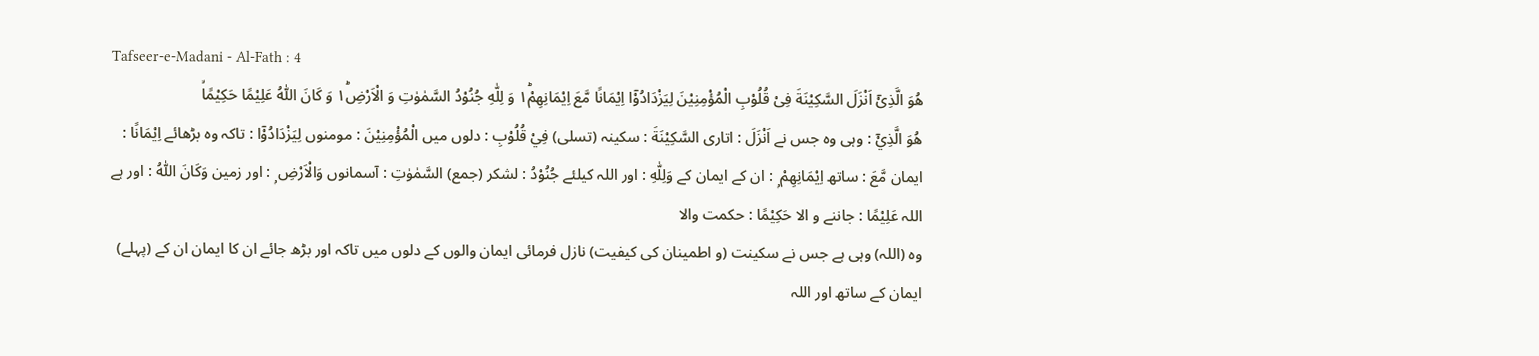Tafseer-e-Madani - Al-Fath : 4
هُوَ الَّذِیْۤ اَنْزَلَ السَّكِیْنَةَ فِیْ قُلُوْبِ الْمُؤْمِنِیْنَ لِیَزْدَادُوْۤا اِیْمَانًا مَّعَ اِیْمَانِهِمْ١ؕ وَ لِلّٰهِ جُنُوْدُ السَّمٰوٰتِ وَ الْاَرْضِ١ؕ وَ كَانَ اللّٰهُ عَلِیْمًا حَكِیْمًاۙ
هُوَ الَّذِيْٓ : وہی وہ جس نے اَنْزَلَ : اتاری السَّكِيْنَةَ : سکینہ (تسلی) فِيْ قُلُوْبِ : دلوں میں الْمُؤْمِنِيْنَ : مومنوں لِيَزْدَادُوْٓا : تاکہ وہ بڑھائے اِيْمَانًا : ایمان مَّعَ : ساتھ اِيْمَانِهِمْ ۭ : ان کے ایمان کے وَلِلّٰهِ : اور اللہ کیلئے جُنُوْدُ : لشکر (جمع) السَّمٰوٰتِ : آسمانوں وَالْاَرْضِ ۭ : اور زمین وَكَانَ اللّٰهُ : اور ہے اللہ عَلِيْمًا : جاننے و الا حَكِيْمًا : حکمت والا
وہ (اللہ) وہی ہے جس نے سکینت (و اطمینان کی کیفیت) نازل فرمائی ایمان والوں کے دلوں میں تاکہ اور بڑھ جائے ان کا ایمان ان کے (پہلے) ایمان کے ساتھ اور اللہ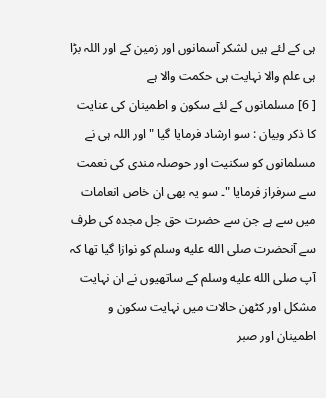ہی کے لئے ہیں لشکر آسمانوں اور زمین کے اور اللہ بڑا ہی علم والا نہایت ہی حکمت والا ہے
[ 6] مسلمانوں کے لئے سکون و اطمینان کی عنایت کا ذکر وبیان : سو ارشاد فرمایا گیا " اور اللہ ہی نے مسلمانوں کو سکنیت اور حوصلہ مندی کی نعمت سے سرفراز فرمایا "۔ سو یہ بھی ان خاص انعامات میں سے ہے جن سے حضرت حق جل مجدہ کی طرف سے آنحضرت صلى الله عليه وسلم کو نوازا گیا تھا کہ آپ صلى الله عليه وسلم کے ساتھیوں نے ان نہایت مشکل اور کٹھن حالات میں نہایت سکون و اطمینان اور صبر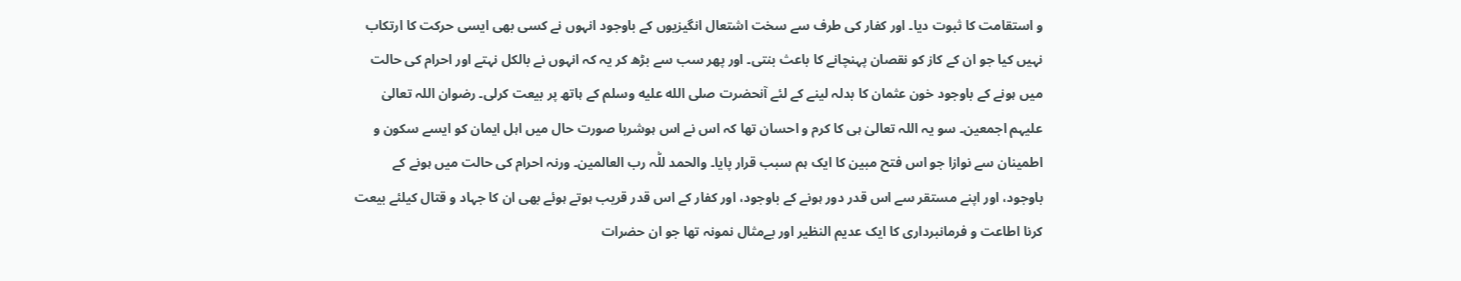و استقامت کا ثبوت دیا۔ اور کفار کی طرف سے سخت اشتعال انگیزیوں کے باوجود انہوں نے کسی بھی ایسی حرکت کا ارتکاب نہیں کیا جو ان کے کاز کو نقصان پہنچانے کا باعث بنتی۔ اور پھر سب سے بڑھ کر یہ کہ انہوں نے بالکل نہتے اور احرام کی حالت میں ہونے کے باوجود خون عثمان کا بدلہ لینے کے لئے آنحضرت صلى الله عليه وسلم کے ہاتھ پر بیعت کرلی۔ رضوان اللہ تعالیٰ علیہم اجمعین۔ سو یہ اللہ تعالیٰ ہی کا کرم و احسان تھا کہ اس نے اس ہوشربا صورت حال میں اہل ایمان کو ایسے سکون و اطمینان سے نوازا جو اس فتح مبین کا ایک ہم سبب قرار پایا۔ والحمد للّٰہ رب العالمین۔ ورنہ احرام کی حالت میں ہونے کے باوجود، اور اپنے مستقر سے اس قدر دور ہونے کے باوجود، اور کفار کے اس قدر قریب ہوتے ہوئے بھی ان کا جہاد و قتال کیلئے بیعت کرنا اطاعت و فرمانبرداری کا ایک عدیم النظیر اور بےمثال نمونہ تھا جو ان حضرات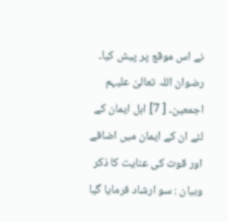نے اس موقع پر پیش کیا۔ رضوان اللہ تعالیٰ علیہم اجمعین۔ [ 7] اہل ایمان کے لئے ان کے ایمان میں اضافے اور قوت کی عنایت کا ذکر وبیان : سو ارشاد فرمایا گیا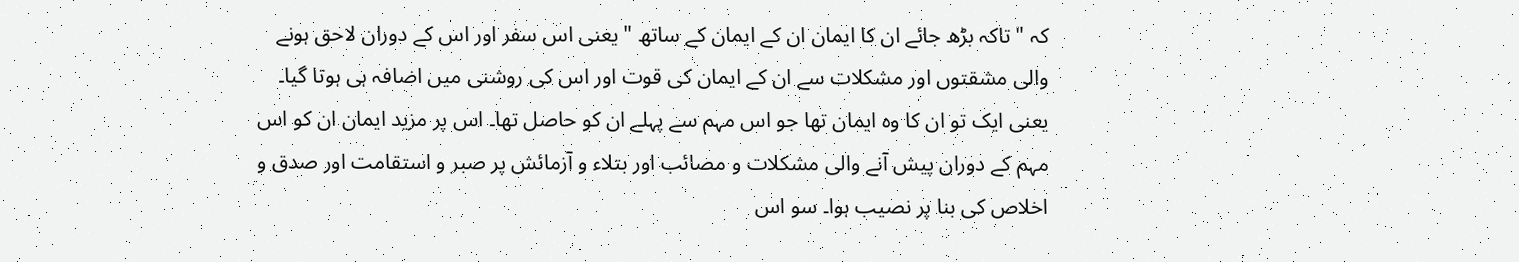کہ " تاکہ بڑھ جائے ان کا ایمان ان کے ایمان کے ساتھ " یعنی اس سفر اور اس کے دوران لاحق ہونے والی مشقتوں اور مشکلات سے ان کے ایمان کی قوت اور اس کی روشنی میں اضافہ ہی ہوتا گیا۔ یعنی ایک تو ان کا وہ ایمان تھا جو اس مہم سے پہلے ان کو حاصل تھا۔ اس پر مزید ایمان ان کو اس مہم کے دوران پیش آنے والی مشکلات و مصائب اور بتلاء و آزمائش پر صبر و استقامت اور صدق و اخلاص کی بنا پر نصیب ہوا۔ سو اس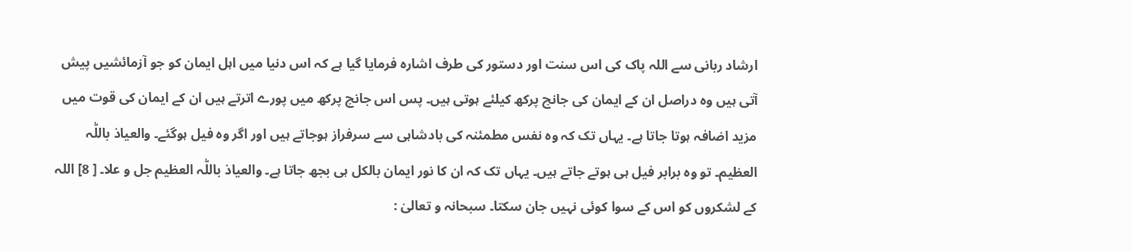ارشاد ربانی سے اللہ پاک کی اس سنت اور دستور کی طرف اشارہ فرمایا گیا ہے کہ اس دنیا میں اہل ایمان کو جو آزمائشیں پیش آتی ہیں وہ دراصل ان کے ایمان کی جانچ پرکھ کیلئے ہوتی ہیں۔ پس اس جانچ پرکھ میں پورے اترتے ہیں ان کے ایمان کی قوت میں مزید اضافہ ہوتا جاتا ہے۔ یہاں تک کہ وہ نفس مطمئنہ کی بادشاہی سے سرفراز ہوجاتے ہیں اور اگر وہ فیل ہوگئے۔ والعیاذ باللّٰہ العظیم۔ تو وہ برابر فیل ہی ہوتے جاتے ہیں۔ یہاں تک کہ ان کا نور ایمان بالکل ہی بجھ جاتا ہے۔ والعیاذ باللّٰہ العظیم جل و علا۔ [ 8] اللہ کے لشکروں کو اس کے سوا کوئی نہیں جان سکتا۔ سبحانہ و تعالیٰ :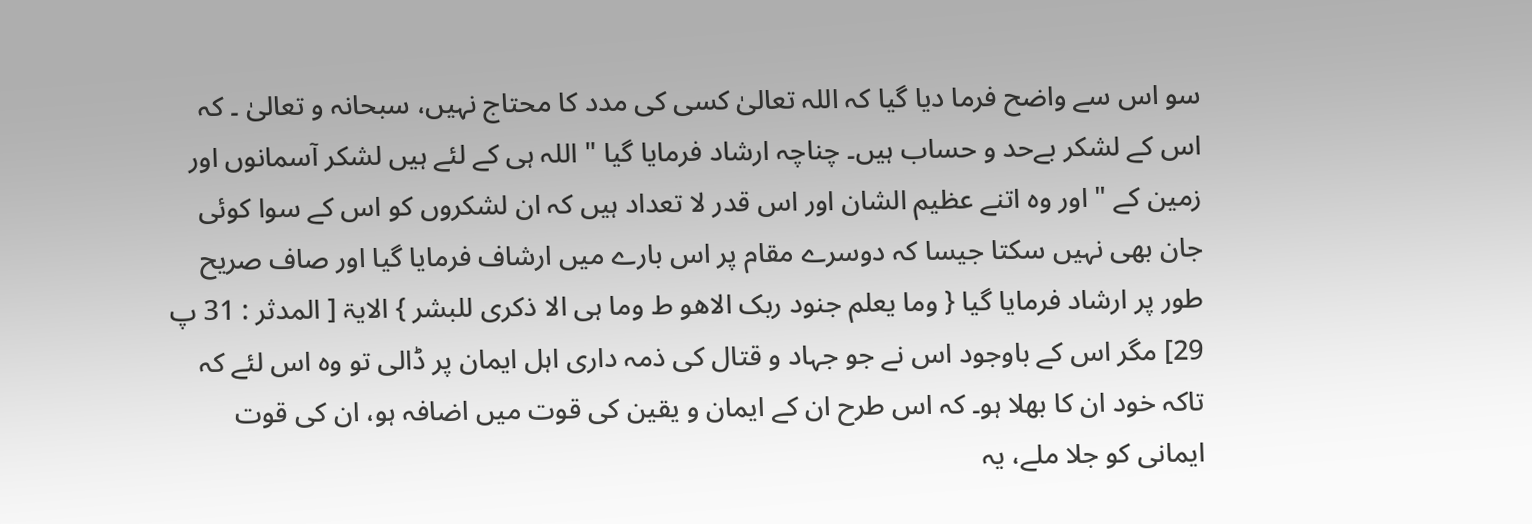سو اس سے واضح فرما دیا گیا کہ اللہ تعالیٰ کسی کی مدد کا محتاج نہیں، سبحانہ و تعالیٰ ۔ کہ اس کے لشکر بےحد و حساب ہیں۔ چناچہ ارشاد فرمایا گیا " اللہ ہی کے لئے ہیں لشکر آسمانوں اور زمین کے " اور وہ اتنے عظیم الشان اور اس قدر لا تعداد ہیں کہ ان لشکروں کو اس کے سوا کوئی جان بھی نہیں سکتا جیسا کہ دوسرے مقام پر اس بارے میں ارشاف فرمایا گیا اور صاف صریح طور پر ارشاد فرمایا گیا { وما یعلم جنود ربک الاھو ط وما ہی الا ذکری للبشر } الایۃ [ المدثر : 31 پ 29] مگر اس کے باوجود اس نے جو جہاد و قتال کی ذمہ داری اہل ایمان پر ڈالی تو وہ اس لئے کہ تاکہ خود ان کا بھلا ہو۔ کہ اس طرح ان کے ایمان و یقین کی قوت میں اضافہ ہو، ان کی قوت ایمانی کو جلا ملے، یہ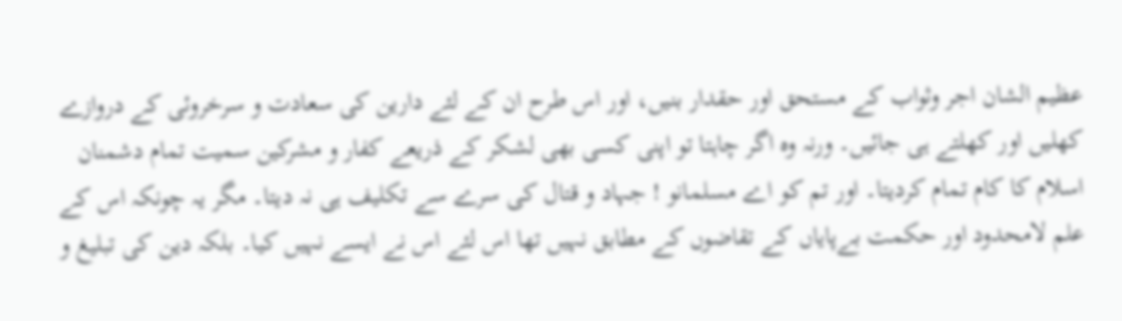عظیم الشان اجر وثواب کے مستحق اور حقدار بنیں، اور اس طرح ان کے لئے دارین کی سعادت و سرخروئی کے دروازے کھلیں اور کھلتے ہی جائیں۔ ورنہ وہ اگر چاہتا تو اپنی کسی بھی لشکر کے ذریعے کفار و مشرکین سمیت تمام دشمنان اسلام کا کام تمام کردیتا۔ اور تم کو اے مسلمانو ! جہاد و قتال کی سرے سے تکلیف ہی نہ دیتا۔ مگر یہ چونکہ اس کے علم لامحدود اور حکمت بےپایاں کے تقاضوں کے مطابق نہیں تھا اس لئے اس نے ایسے نہیں کیا۔ بلکہ دین کی تبلیغ و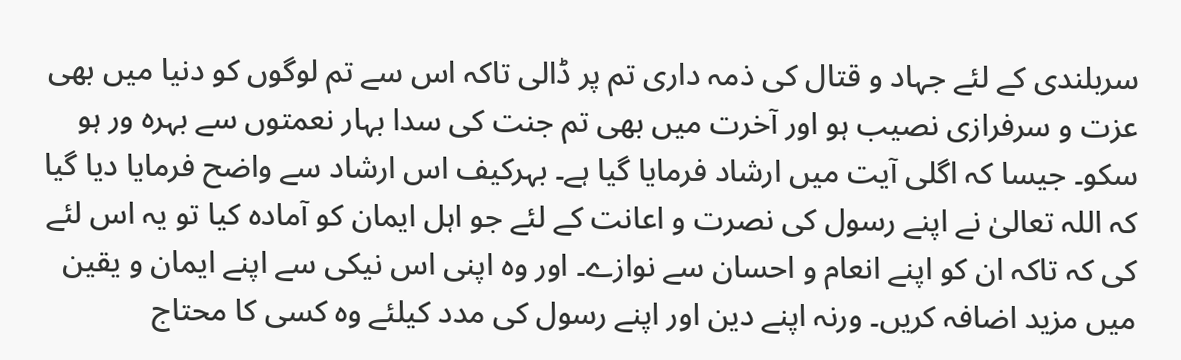سربلندی کے لئے جہاد و قتال کی ذمہ داری تم پر ڈالی تاکہ اس سے تم لوگوں کو دنیا میں بھی عزت و سرفرازی نصیب ہو اور آخرت میں بھی تم جنت کی سدا بہار نعمتوں سے بہرہ ور ہو سکو۔ جیسا کہ اگلی آیت میں ارشاد فرمایا گیا ہے۔ بہرکیف اس ارشاد سے واضح فرمایا دیا گیا کہ اللہ تعالیٰ نے اپنے رسول کی نصرت و اعانت کے لئے جو اہل ایمان کو آمادہ کیا تو یہ اس لئے کی کہ تاکہ ان کو اپنے انعام و احسان سے نوازے۔ اور وہ اپنی اس نیکی سے اپنے ایمان و یقین میں مزید اضافہ کریں۔ ورنہ اپنے دین اور اپنے رسول کی مدد کیلئے وہ کسی کا محتاج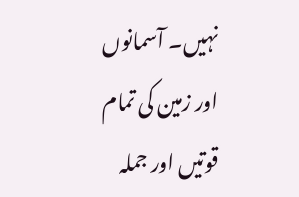نہیں۔ آسمانوں اور زمین کی تمام قوتیں اور جملہ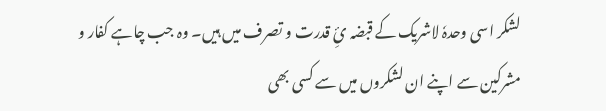لشکر اسی وحدہٗ لاشریک کے قبضہ ئِ قدرت و تصرف میں ہیں۔ وہ جب چاہے کفار و مشرکین سے اپنے ان لشکروں میں سے کسی بھی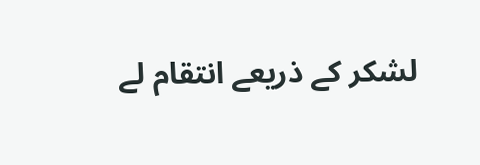لشکر کے ذریعے انتقام لے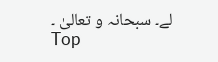لے۔ سبحانہ و تعالیٰ ۔
Top